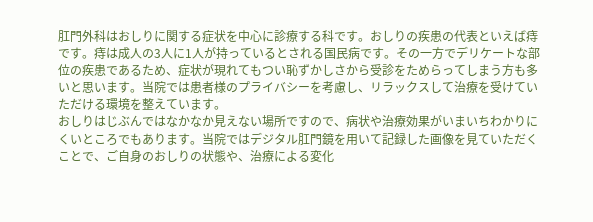肛門外科はおしりに関する症状を中心に診療する科です。おしりの疾患の代表といえば痔です。痔は成人の3人に1人が持っているとされる国民病です。その一方でデリケートな部位の疾患であるため、症状が現れてもつい恥ずかしさから受診をためらってしまう方も多いと思います。当院では患者様のプライバシーを考慮し、リラックスして治療を受けていただける環境を整えています。
おしりはじぶんではなかなか見えない場所ですので、病状や治療効果がいまいちわかりにくいところでもあります。当院ではデジタル肛門鏡を用いて記録した画像を見ていただくことで、ご自身のおしりの状態や、治療による変化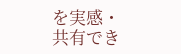を実感・共有でき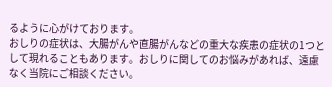るように心がけております。
おしりの症状は、大腸がんや直腸がんなどの重大な疾患の症状の1つとして現れることもあります。おしりに関してのお悩みがあれば、遠慮なく当院にご相談ください。